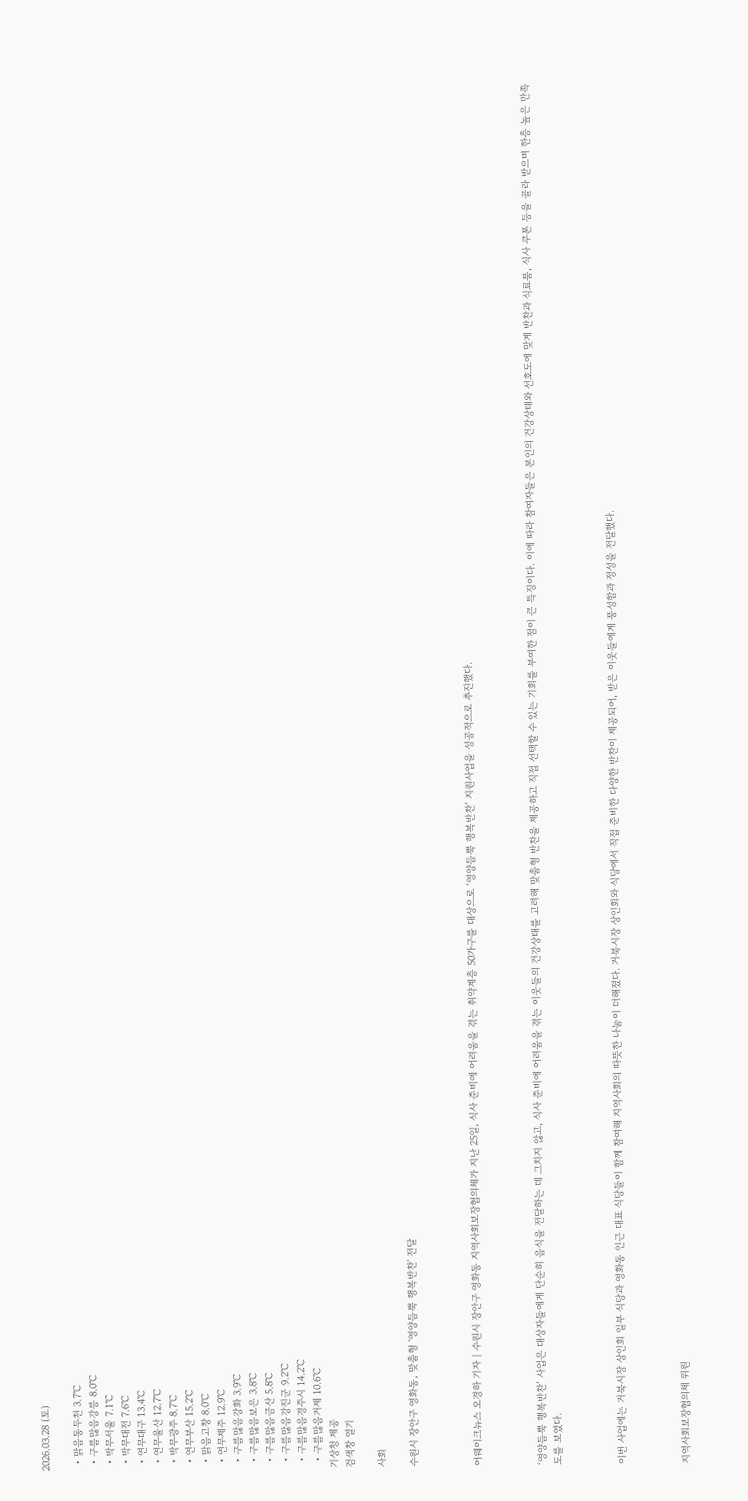2026.03.28 (토)

  • 맑음동두천 3.7℃
  • 구름많음강릉 8.0℃
  • 박무서울 7.1℃
  • 박무대전 7.6℃
  • 연무대구 13.4℃
  • 연무울산 12.7℃
  • 박무광주 8.7℃
  • 연무부산 15.2℃
  • 맑음고창 8.0℃
  • 연무제주 12.9℃
  • 구름많음강화 3.9℃
  • 구름많음보은 3.8℃
  • 구름많음금산 5.8℃
  • 구름많음강진군 9.2℃
  • 구름많음경주시 14.2℃
  • 구름많음거제 10.6℃
기상청 제공
검색창 열기

사회

수원시 장안구 영화동, 맞춤형 '영양듬뿍 행복반찬' 전달



어웨이크뉴스 오경하 기자 | 수원시 장안구 영화동 지역사회보장협의체가 지난 25일, 식사 준비에 어려움을 겪는 취약계층 50가구를 대상으로 ‘영양듬뿍 행복반찬’ 지원사업을 성공적으로 추진했다.



‘영양듬뿍 행복반찬’ 사업은 대상자들에게 단순히 음식을 전달하는 데 그치지 않고, 식사 준비에 어려움을 겪는 이웃들의 건강상태를 고려해 맞춤형 반찬을 제공하고 직접 선택할 수 있는 기회를 부여한 점이 큰 특징이다. 이에 따라 참여자들은 본인의 건강상태와 선호도에 맞게 반찬과 식료품, 식사 쿠폰 등을 골라 받으며 한층 높은 만족도를 보였다.



이번 사업에는 거북시장 상인회 일부 식당과 영화동 인근 대표 식당들이 함께 참여해 지역사회의 따뜻한 나눔이 더해졌다. 거북시장 상인회와 식당에서 직접 준비한 다양한 반찬이 제공되어, 받은 이웃들에게 풍성함과 정성을 전달했다.



지역사회보장협의체 위원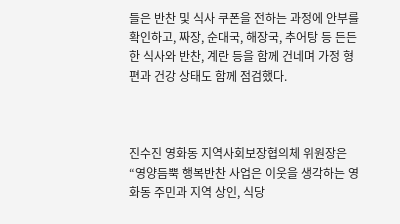들은 반찬 및 식사 쿠폰을 전하는 과정에 안부를 확인하고, 짜장, 순대국, 해장국, 추어탕 등 든든한 식사와 반찬, 계란 등을 함께 건네며 가정 형편과 건강 상태도 함께 점검했다.



진수진 영화동 지역사회보장협의체 위원장은 “영양듬뿍 행복반찬 사업은 이웃을 생각하는 영화동 주민과 지역 상인, 식당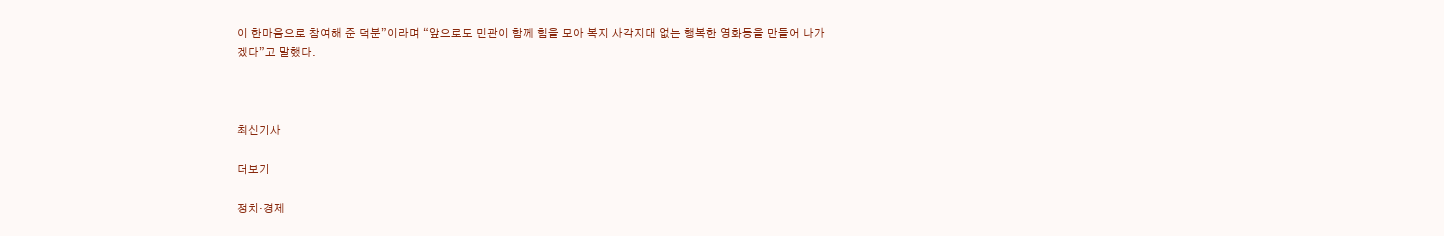이 한마음으로 참여해 준 덕분”이라며 “앞으로도 민관이 함께 힘을 모아 복지 사각지대 없는 행복한 영화동을 만들어 나가겠다”고 말했다.



최신기사

더보기

정치·경제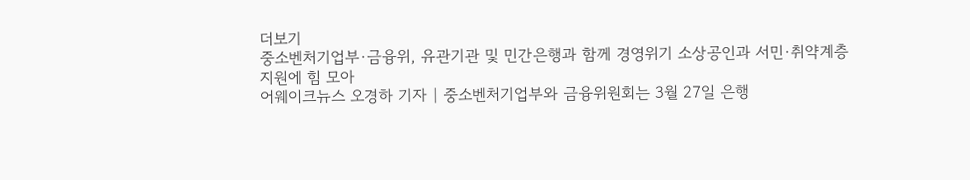더보기
중소벤처기업부·금융위, 유관기관 및 민간은행과 함께 경영위기 소상공인과 서민·취약계층 지원에 힘 모아
어웨이크뉴스 오경하 기자 | 중소벤처기업부와 금융위원회는 3월 27일 은행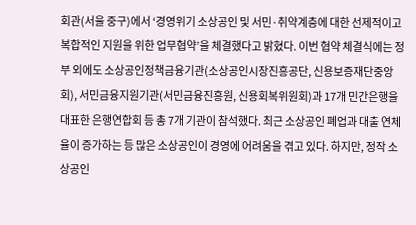회관(서울 중구)에서 ‘경영위기 소상공인 및 서민·취약계층에 대한 선제적이고 복합적인 지원을 위한 업무협약’을 체결했다고 밝혔다. 이번 협약 체결식에는 정부 외에도 소상공인정책금융기관(소상공인시장진흥공단, 신용보증재단중앙회), 서민금융지원기관(서민금융진흥원, 신용회복위원회)과 17개 민간은행을 대표한 은행연합회 등 총 7개 기관이 참석했다. 최근 소상공인 폐업과 대출 연체율이 증가하는 등 많은 소상공인이 경영에 어려움을 겪고 있다. 하지만, 정작 소상공인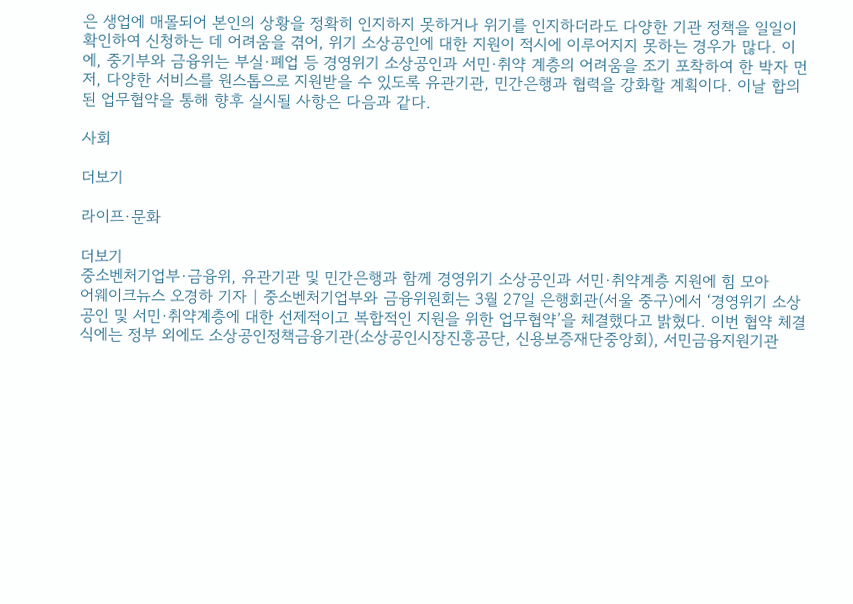은 생업에 매몰되어 본인의 상황을 정확히 인지하지 못하거나 위기를 인지하더라도 다양한 기관 정책을 일일이 확인하여 신청하는 데 어려움을 겪어, 위기 소상공인에 대한 지원이 적시에 이루어지지 못하는 경우가 많다. 이에, 중기부와 금융위는 부실·폐업 등 경영위기 소상공인과 서민·취약 계층의 어려움을 조기 포착하여 한 박자 먼저, 다양한 서비스를 원스톱으로 지원받을 수 있도록 유관기관, 민간은행과 협력을 강화할 계획이다. 이날 합의된 업무협약을 통해 향후 실시될 사항은 다음과 같다.

사회

더보기

라이프·문화

더보기
중소벤처기업부·금융위, 유관기관 및 민간은행과 함께 경영위기 소상공인과 서민·취약계층 지원에 힘 모아
어웨이크뉴스 오경하 기자 | 중소벤처기업부와 금융위원회는 3월 27일 은행회관(서울 중구)에서 ‘경영위기 소상공인 및 서민·취약계층에 대한 선제적이고 복합적인 지원을 위한 업무협약’을 체결했다고 밝혔다. 이번 협약 체결식에는 정부 외에도 소상공인정책금융기관(소상공인시장진흥공단, 신용보증재단중앙회), 서민금융지원기관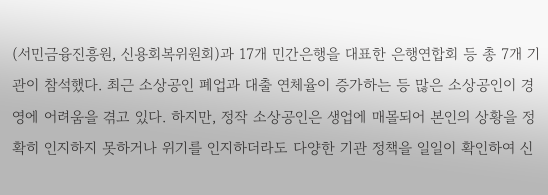(서민금융진흥원, 신용회복위원회)과 17개 민간은행을 대표한 은행연합회 등 총 7개 기관이 참석했다. 최근 소상공인 폐업과 대출 연체율이 증가하는 등 많은 소상공인이 경영에 어려움을 겪고 있다. 하지만, 정작 소상공인은 생업에 매몰되어 본인의 상황을 정확히 인지하지 못하거나 위기를 인지하더라도 다양한 기관 정책을 일일이 확인하여 신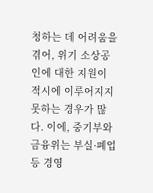청하는 데 어려움을 겪어, 위기 소상공인에 대한 지원이 적시에 이루어지지 못하는 경우가 많다. 이에, 중기부와 금융위는 부실·폐업 등 경영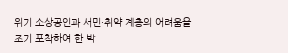위기 소상공인과 서민·취약 계층의 어려움을 조기 포착하여 한 박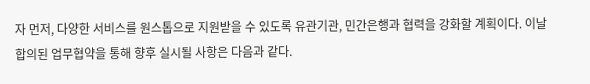자 먼저, 다양한 서비스를 원스톱으로 지원받을 수 있도록 유관기관, 민간은행과 협력을 강화할 계획이다. 이날 합의된 업무협약을 통해 향후 실시될 사항은 다음과 같다.